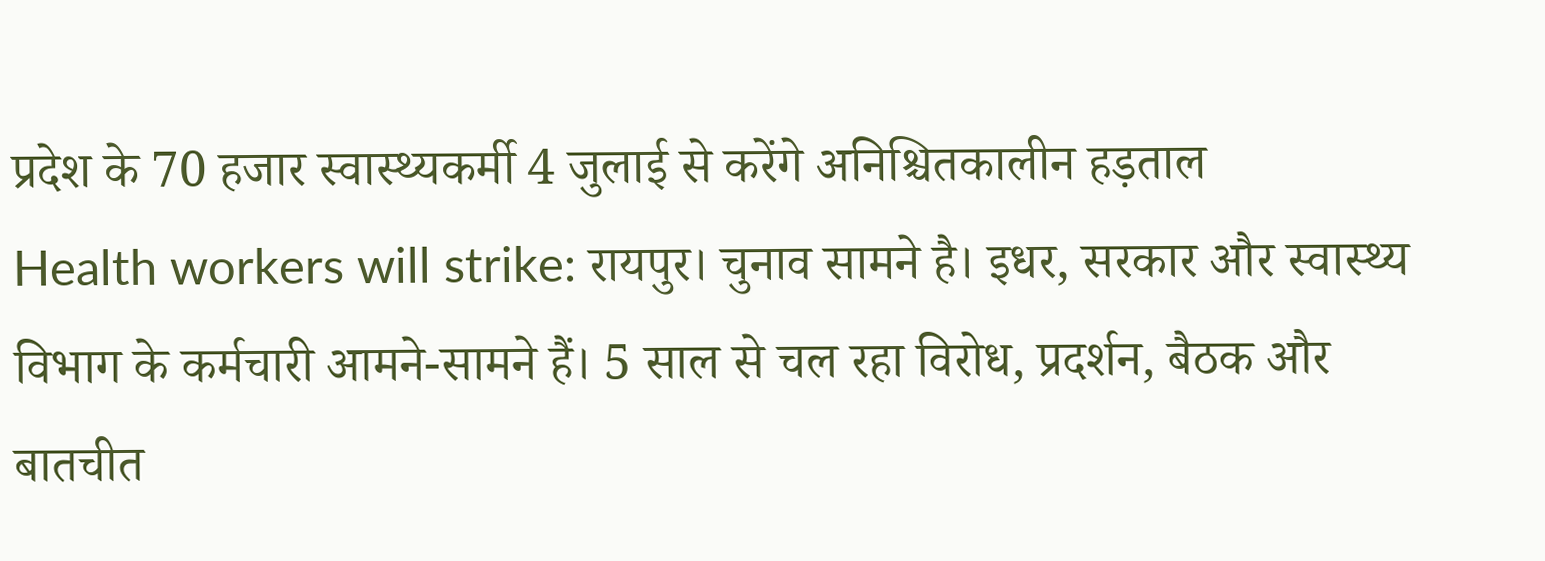प्रदेश के 70 हजार स्वास्थ्यकर्मी 4 जुलाई से करेंगे अनिश्चितकालीन हड़ताल
Health workers will strike: रायपुर। चुनाव सामने है। इधर, सरकार और स्वास्थ्य विभाग के कर्मचारी आमने-सामने हैं। 5 साल से चल रहा विरोध, प्रदर्शन, बैठक और बातचीत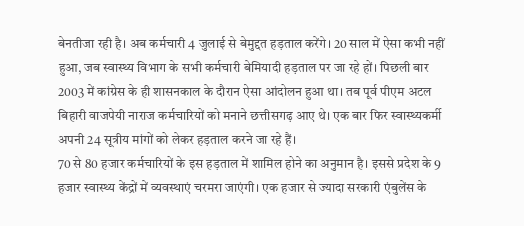बेनतीजा रही है। अब कर्मचारी 4 जुलाई से बेमुद्दत हड़ताल करेंगे। 20 साल में ऐसा कभी नहीं हुआ, जब स्वास्थ्य विभाग के सभी कर्मचारी बेमियादी हड़ताल पर जा रहे हों। पिछली बार 2003 में कांग्रेस के ही शासनकाल के दौरान ऐसा आंदोलन हुआ था। तब पूर्व पीएम अटल बिहारी वाजपेयी नाराज कर्मचारियों को मनाने छत्तीसगढ़ आए थे। एक बार फिर स्वास्थ्यकर्मी अपनी 24 सूत्रीय मांगों को लेकर हड़ताल करने जा रहे हैं।
70 से 80 हजार कर्मचारियों के इस हड़ताल में शामिल होने का अनुमान है। इससे प्रदेश के 9 हजार स्वास्थ्य केंद्रों में व्यवस्थाएं चरमरा जाएंगी। एक हजार से ज्यादा सरकारी एंबुलेंस के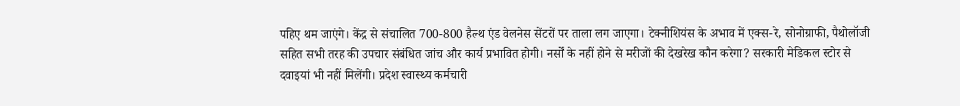पहिए थम जाएंगे। केंद्र से संचालित 700-800 हैल्थ एंड वेलनेस सेंटरों पर ताला लग जाएगा। टेक्नीशियंस के अभाव में एक्स-रे, सोनोग्राफी, पैथोलॉजी सहित सभी तरह की उपचार संबंधित जांच और कार्य प्रभावित होगी। नर्सों के नहीं होने से मरीजों की देखरेख कौन करेगा? सरकारी मेडिकल स्टोर से दवाइयां भी नहीं मिलेंगी। प्रदेश स्वास्थ्य कर्मचारी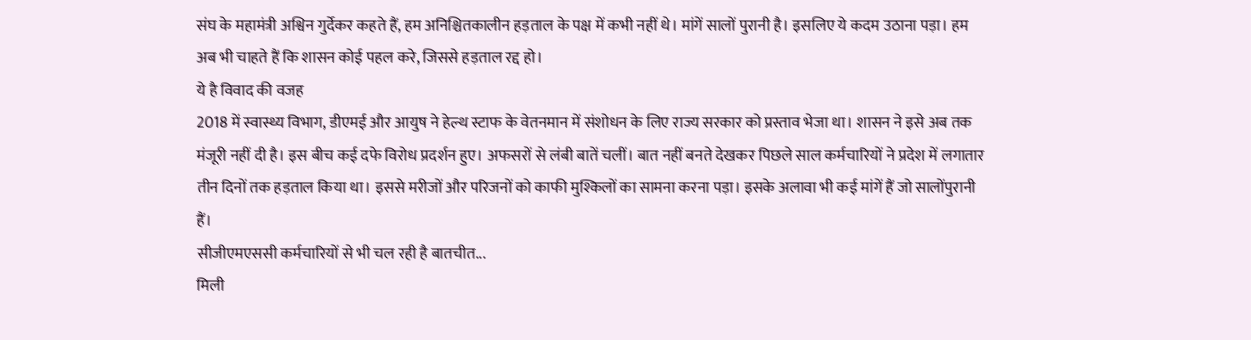संघ के महामंत्री अश्विन गुर्देकर कहते हैं, हम अनिश्चितकालीन हड़ताल के पक्ष में कभी नहीं थे। मांगें सालों पुरानी है। इसलिए ये कदम उठाना पड़ा। हम अब भी चाहते हैं कि शासन कोई पहल करे, जिससे हड़ताल रद्द हो।
ये है विवाद की वजह
2018 में स्वास्थ्य विभाग, डीएमई और आयुष ने हेल्थ स्टाफ के वेतनमान में संशोधन के लिए राज्य सरकार को प्रस्ताव भेजा था। शासन ने इसे अब तक मंजूरी नहीं दी है। इस बीच कई दफे विरोध प्रदर्शन हुए। अफसरों से लंबी बातें चलीं। बात नहीं बनते देखकर पिछले साल कर्मचारियों ने प्रदेश में लगातार तीन दिनों तक हड़ताल किया था। इससे मरीजों और परिजनों को काफी मुश्किलों का सामना करना पड़ा। इसके अलावा भी कई मांगें हैं जो सालोंपुरानी हैं।
सीजीएमएससी कर्मचारियों से भी चल रही है बातचीत...
मिली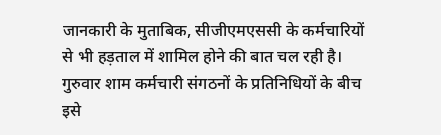जानकारी के मुताबिक, सीजीएमएससी के कर्मचारियों से भी हड़ताल में शामिल होने की बात चल रही है। गुरुवार शाम कर्मचारी संगठनों के प्रतिनिधियों के बीच इसे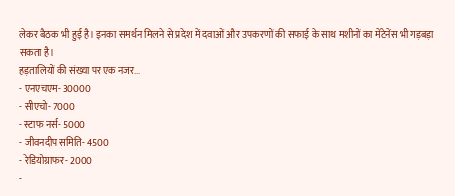लेकर बैठक भी हुई है। इनका समर्थन मिलने से प्रदेश में दवाओं और उपकरणों की सफाई के साथ मशीनों का मेंटेनेंस भी गड़बड़ा सकता है।
हड़तालियों की संख्या पर एक नजर...
- एनएचएम- 30000
- सीएचो- 7000
- स्टाफ नर्स- 5000
- जीवनदीप समिति- 4500
- रेडियोग्राफर- 2000
-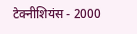टेक्नीशियंस - 2000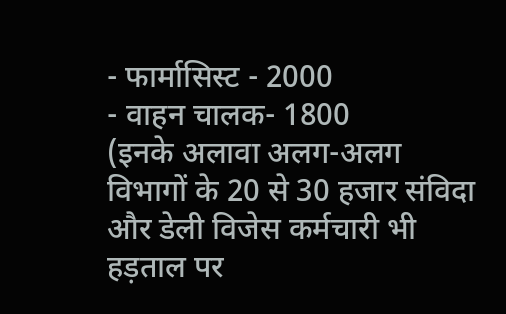- फार्मासिस्ट - 2000
- वाहन चालक- 1800
(इनके अलावा अलग-अलग विभागों के 20 से 30 हजार संविदा और डेली विजेस कर्मचारी भी हड़ताल पर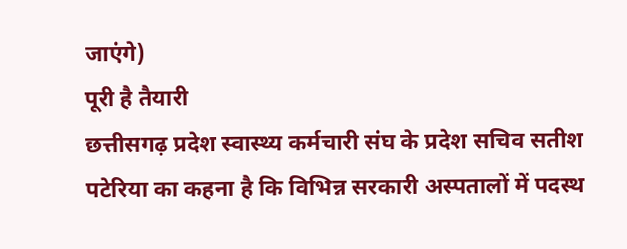जाएंगे)
पूरी है तैयारी
छत्तीसगढ़ प्रदेश स्वास्थ्य कर्मचारी संघ के प्रदेश सचिव सतीश पटेरिया का कहना है कि विभिन्न सरकारी अस्पतालों में पदस्थ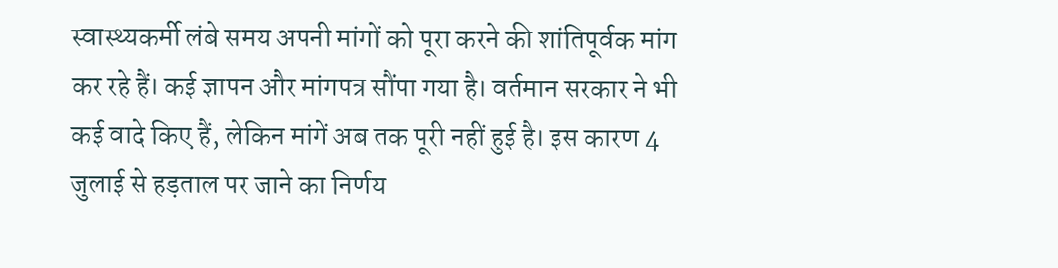स्वास्थ्यकर्मी लंबे समय अपनी मांगों को पूरा करने की शांतिपूर्वक मांग कर रहे हैं। कई ज्ञापन और मांगपत्र सौंपा गया है। वर्तमान सरकार ने भी कई वादे किए हैं, लेकिन मांगें अब तक पूरी नहीं हुई है। इस कारण 4 जुलाई से हड़ताल पर जाने का निर्णय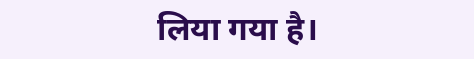लिया गया है।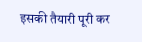इसकी तैयारी पूरी कर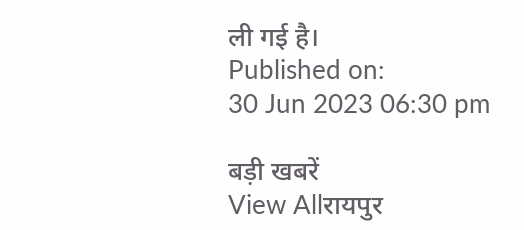ली गई है।
Published on:
30 Jun 2023 06:30 pm

बड़ी खबरें
View Allरायपुर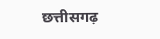छत्तीसगढ़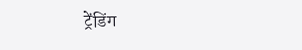ट्रेंडिंग